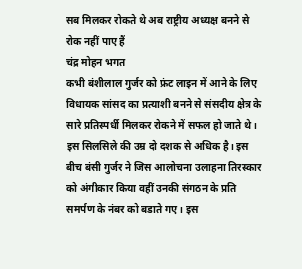सब मिलकर रोकते थे अब राष्ट्रीय अध्यक्ष बनने से रोक नहीं पाए हैं
चंद्र मोहन भगत
कभी बंशीलाल गुर्जर को फ्रंट लाइन में आने के लिए विधायक सांसद का प्रत्याशी बनने से संसदीय क्षेत्र के सारे प्रतिस्पर्धी मिलकर रोकने में सफल हो जाते थे। इस सिलसिले की उम्र दो दशक से अधिक है। इस बीच बंसी गुर्जर ने जिस आलोचना उलाहना तिरस्कार को अंगीकार किया वहीं उनकी संगठन के प्रति समर्पण के नंबर को बडाते गए। इस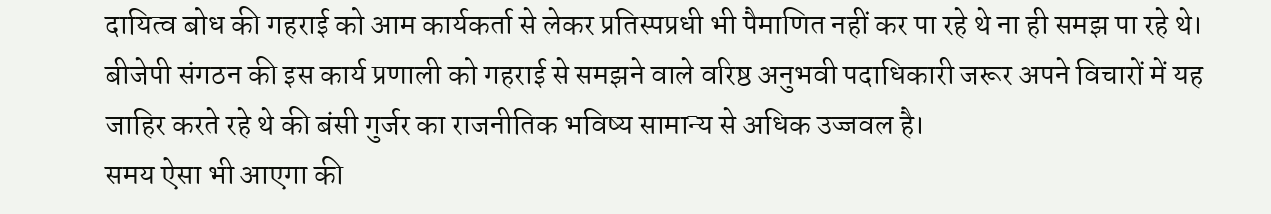दायित्व बोध की गहराई को आम कार्यकर्ता से लेकर प्रतिस्पप्रधी भी पैमाणित नहीं कर पा रहे थे ना ही समझ पा रहे थे। बीजेपी संगठन की इस कार्य प्रणाली को गहराई से समझने वाले वरिष्ठ अनुभवी पदाधिकारी जरूर अपने विचारों में यह जाहिर करते रहे थे की बंसी गुर्जर का राजनीतिक भविष्य सामान्य से अधिक उज्जवल है।
समय ऐसा भी आएगा की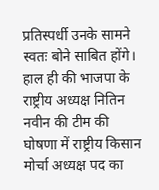प्रतिस्पर्धी उनके सामने स्वतः बोने साबित होंगे। हाल ही की भाजपा के राष्ट्रीय अध्यक्ष नितिन नवीन की टीम की घोषणा में राष्ट्रीय किसान मोर्चा अध्यक्ष पद का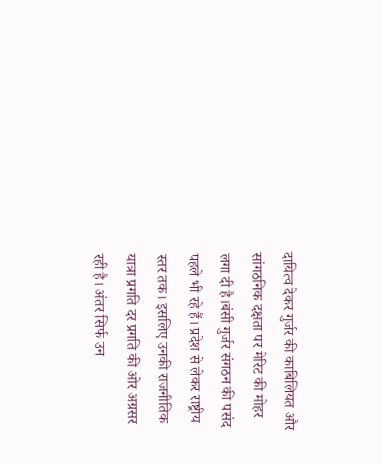दायित्व देकर गुर्जर की काबिलियत और सांगठनिक दक्षता पर मेरिट की मोहर लगा दी है।बंसी गुर्जर संगठन की पसंद पहले भी रहे हैं। प्रदेश से लेकर राष्ट्रीय स्तर तक। इसलिए उनकी राजनीतिक यात्रा प्रगति दर प्रगति की ओर अग्रसर रही है। अंतर सिर्फ उन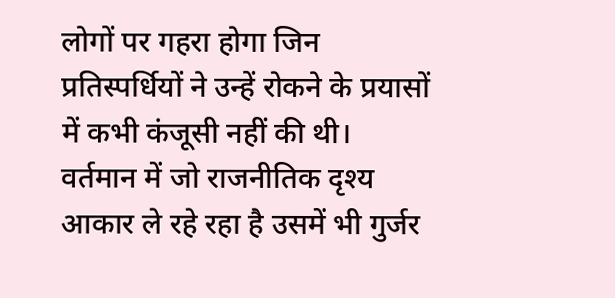लोगों पर गहरा होगा जिन प्रतिस्पर्धियों ने उन्हें रोकने के प्रयासों में कभी कंजूसी नहीं की थी।
वर्तमान में जो राजनीतिक दृश्य आकार ले रहे रहा है उसमें भी गुर्जर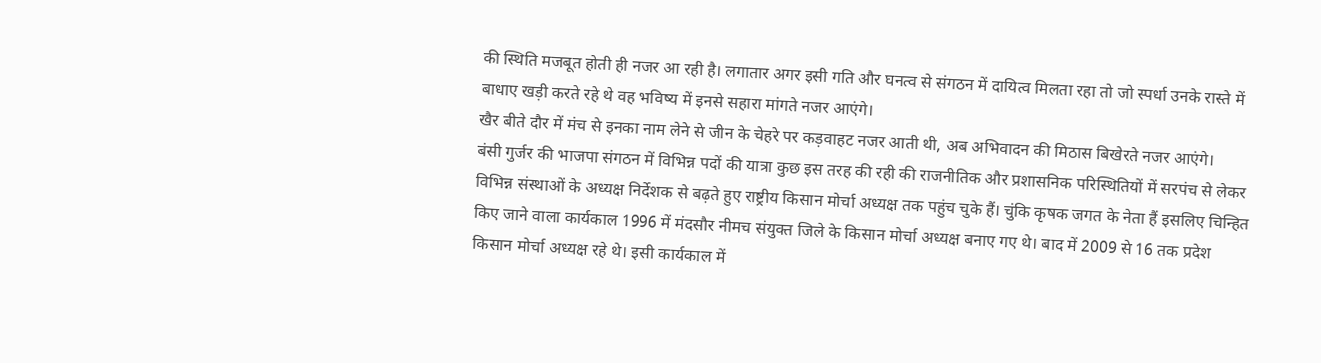की स्थिति मजबूत होती ही नजर आ रही है। लगातार अगर इसी गति और घनत्व से संगठन में दायित्व मिलता रहा तो जो स्पर्धा उनके रास्ते में बाधाए खड़ी करते रहे थे वह भविष्य में इनसे सहारा मांगते नजर आएंगे।
खैर बीते दौर में मंच से इनका नाम लेने से जीन के चेहरे पर कड़वाहट नजर आती थी, अब अभिवादन की मिठास बिखेरते नजर आएंगे।
बंसी गुर्जर की भाजपा संगठन में विभिन्न पदों की यात्रा कुछ इस तरह की रही की राजनीतिक और प्रशासनिक परिस्थितियों में सरपंच से लेकर विभिन्न संस्थाओं के अध्यक्ष निर्देशक से बढ़ते हुए राष्ट्रीय किसान मोर्चा अध्यक्ष तक पहुंच चुके हैं। चुंकि कृषक जगत के नेता हैं इसलिए चिन्हित किए जाने वाला कार्यकाल 1996 में मंदसौर नीमच संयुक्त जिले के किसान मोर्चा अध्यक्ष बनाए गए थे। बाद में 2009 से 16 तक प्रदेश किसान मोर्चा अध्यक्ष रहे थे। इसी कार्यकाल में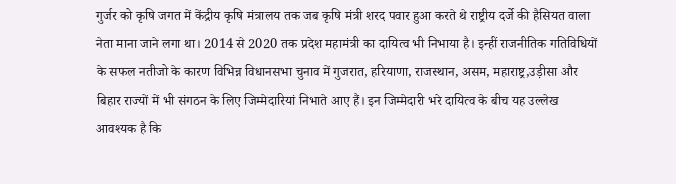गुर्जर को कृषि जगत में केंद्रीय कृषि मंत्रालय तक जब कृषि मंत्री शरद पवार हुआ करते थे राष्ट्रीय दर्जे की हैसियत वाला नेता माना जाने लगा था। 2014 से 2020 तक प्रदेश महामंत्री का दायित्व भी निभाया है। इन्हीं राजनीतिक गतिविधियों के सफल नतीजो के कारण विभिन्न विधानसभा चुनाव में गुजरात, हरियाणा, राजस्थान, असम, महाराष्ट्र,उड़ीसा और बिहार राज्यों में भी संगठन के लिए जिम्मेदारियां निभाते आए हैं। इन जिम्मेदारी भरे दायित्व के बीच यह उल्लेख आवश्यक है कि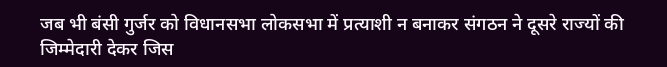जब भी बंसी गुर्जर को विधानसभा लोकसभा में प्रत्याशी न बनाकर संगठन ने दूसरे राज्यों की जिम्मेदारी देकर जिस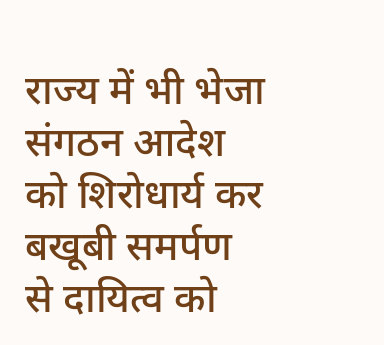राज्य में भी भेजा संगठन आदेश को शिरोधार्य कर बखूबी समर्पण से दायित्व को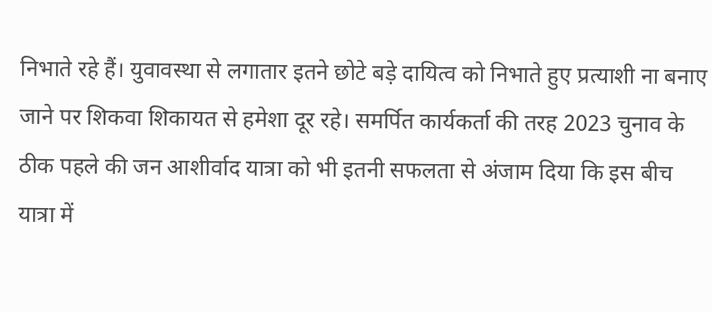निभाते रहे हैं। युवावस्था से लगातार इतने छोटे बड़े दायित्व को निभाते हुए प्रत्याशी ना बनाए जाने पर शिकवा शिकायत से हमेशा दूर रहे। समर्पित कार्यकर्ता की तरह 2023 चुनाव के ठीक पहले की जन आशीर्वाद यात्रा को भी इतनी सफलता से अंजाम दिया कि इस बीच यात्रा में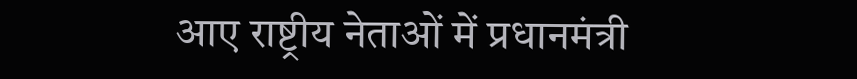आए राष्ट्रीय नेताओं में प्रधानमंत्री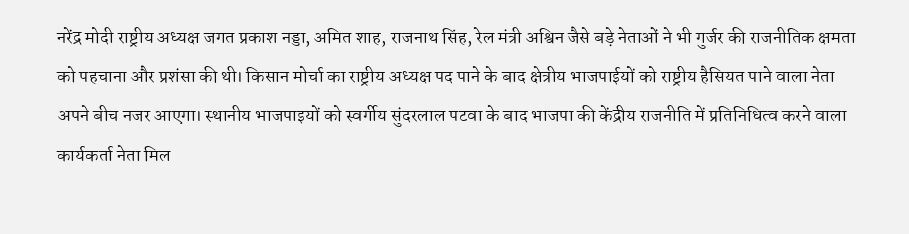नरेंद्र मोदी राष्ट्रीय अध्यक्ष जगत प्रकाश नड्डा, अमित शाह, राजनाथ सिंह, रेल मंत्री अश्विन जैसे बड़े नेताओं ने भी गुर्जर की राजनीतिक क्षमता को पहचाना और प्रशंसा की थी। किसान मोर्चा का राष्ट्रीय अध्यक्ष पद पाने के बाद क्षेत्रीय भाजपाईयों को राष्ट्रीय हैसियत पाने वाला नेता अपने बीच नजर आएगा। स्थानीय भाजपाइयों को स्वर्गीय सुंदरलाल पटवा के बाद भाजपा की केंद्रीय राजनीति में प्रतिनिधित्व करने वाला कार्यकर्ता नेता मिल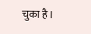चुका है।